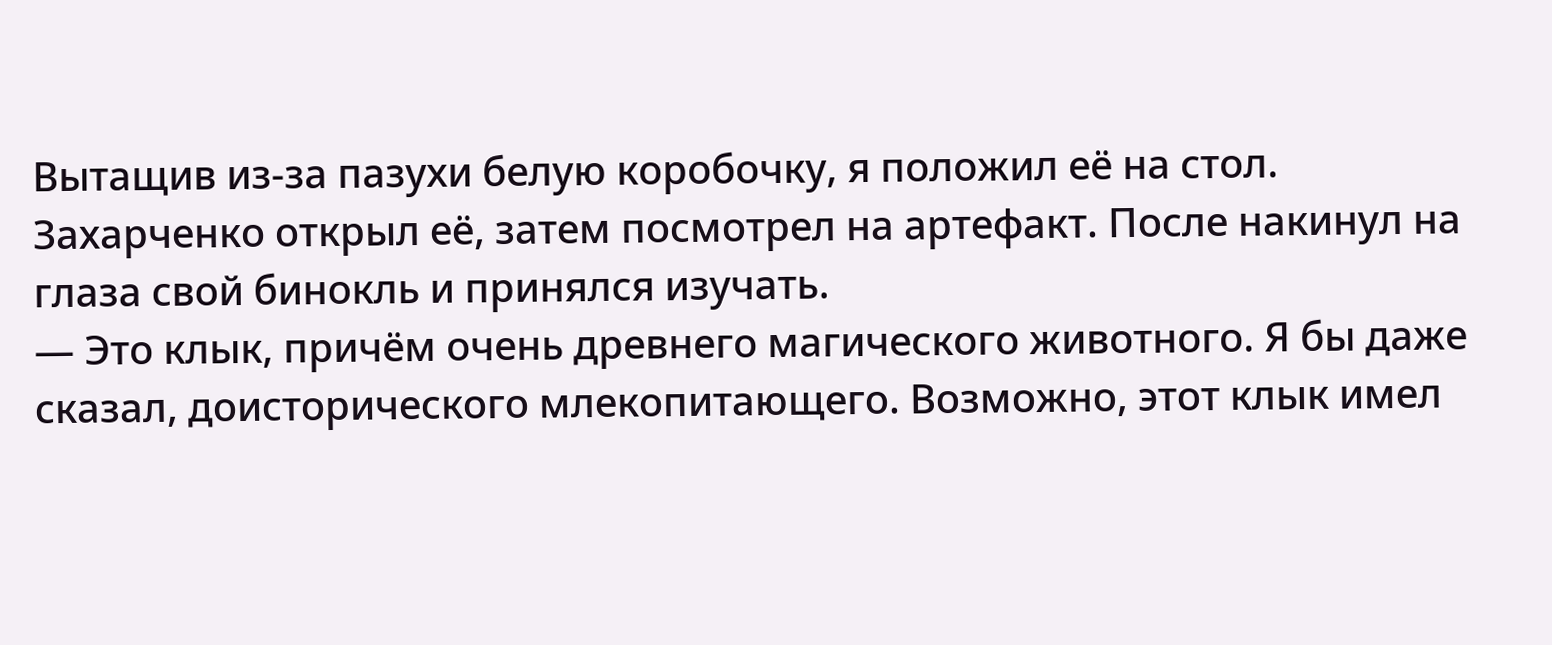Вытащив из-за пазухи белую коробочку, я положил её на стол. Захарченко открыл её, затем посмотрел на артефакт. После накинул на глаза свой бинокль и принялся изучать.
— Это клык, причём очень древнего магического животного. Я бы даже сказал, доисторического млекопитающего. Возможно, этот клык имел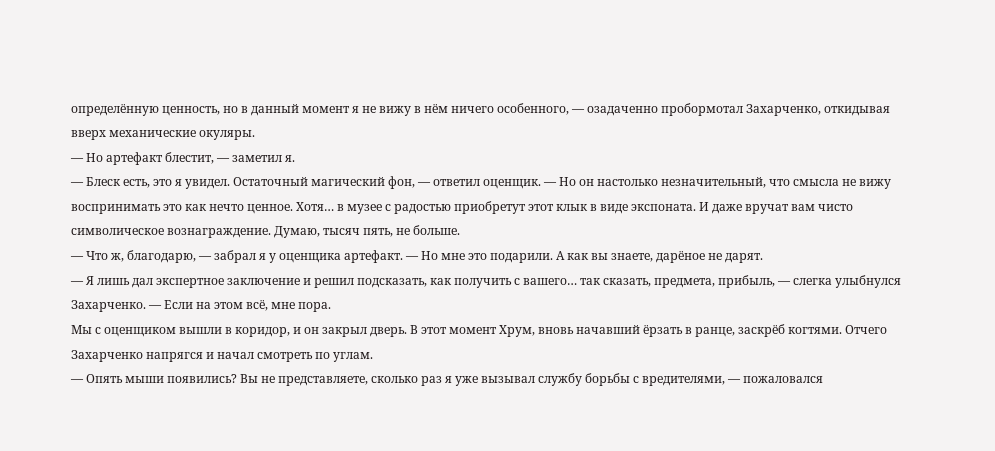определённую ценность, но в данный момент я не вижу в нём ничего особенного, — озадаченно пробормотал Захарченко, откидывая вверх механические окуляры.
— Но артефакт блестит, — заметил я.
— Блеск есть, это я увидел. Остаточный магический фон, — ответил оценщик. — Но он настолько незначительный, что смысла не вижу воспринимать это как нечто ценное. Хотя… в музее с радостью приобретут этот клык в виде экспоната. И даже вручат вам чисто символическое вознаграждение. Думаю, тысяч пять, не больше.
— Что ж, благодарю, — забрал я у оценщика артефакт. — Но мне это подарили. А как вы знаете, дарёное не дарят.
— Я лишь дал экспертное заключение и решил подсказать, как получить с вашего… так сказать, предмета, прибыль, — слегка улыбнулся Захарченко. — Если на этом всё, мне пора.
Мы с оценщиком вышли в коридор, и он закрыл дверь. В этот момент Хрум, вновь начавший ёрзать в ранце, заскрёб когтями. Отчего Захарченко напрягся и начал смотреть по углам.
— Опять мыши появились? Вы не представляете, сколько раз я уже вызывал службу борьбы с вредителями, — пожаловался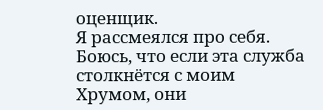оценщик.
Я рассмеялся про себя. Боюсь, что если эта служба столкнётся с моим Хрумом, они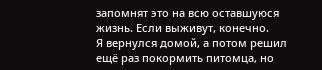запомнят это на всю оставшуюся жизнь. Если выживут, конечно.
Я вернулся домой, а потом решил ещё раз покормить питомца, но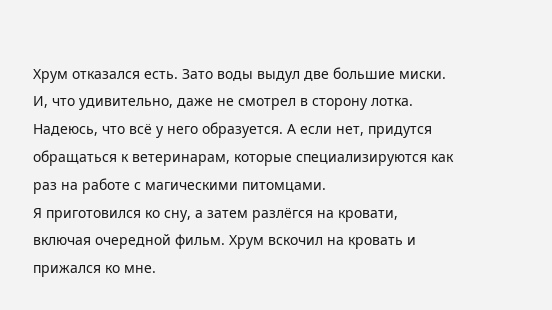Хрум отказался есть. Зато воды выдул две большие миски. И, что удивительно, даже не смотрел в сторону лотка.
Надеюсь, что всё у него образуется. А если нет, придутся обращаться к ветеринарам, которые специализируются как раз на работе с магическими питомцами.
Я приготовился ко сну, а затем разлёгся на кровати, включая очередной фильм. Хрум вскочил на кровать и прижался ко мне.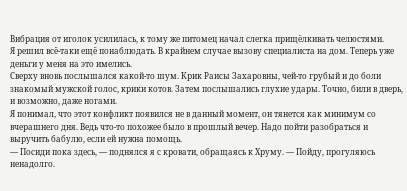Вибрация от иголок усилилась, к тому же питомец начал слегка прищёлкивать челюстями.
Я решил всё-таки ещё понаблюдать. В крайнем случае вызову специалиста на дом. Теперь уже деньги у меня на это имелись.
Сверху вновь послышался какой-то шум. Крик Раисы Захаровны, чей-то грубый и до боли знакомый мужской голос, крики котов. Затем послышались глухие удары. Точно, били в дверь, и возможно, даже ногами.
Я понимал, что этот конфликт появился не в данный момент, он тянется как минимум со вчерашнего дня. Ведь что-то похожее было в прошлый вечер. Надо пойти разобраться и выручить бабулю, если ей нужна помощь.
— Посиди пока здесь, — поднялся я с кровати, обращаясь к Хруму. — Пойду, прогуляюсь ненадолго.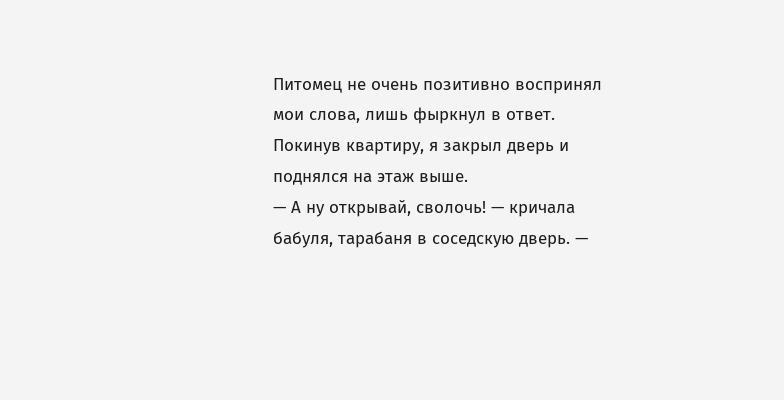Питомец не очень позитивно воспринял мои слова, лишь фыркнул в ответ.
Покинув квартиру, я закрыл дверь и поднялся на этаж выше.
— А ну открывай, сволочь! — кричала бабуля, тарабаня в соседскую дверь. —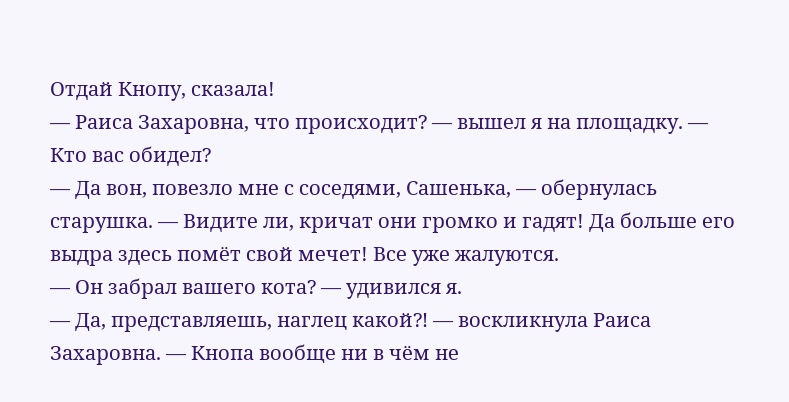Отдай Кнопу, сказала!
— Раиса Захаровна, что происходит? — вышел я на площадку. — Кто вас обидел?
— Да вон, повезло мне с соседями, Сашенька, — обернулась старушка. — Видите ли, кричат они громко и гадят! Да больше его выдра здесь помёт свой мечет! Все уже жалуются.
— Он забрал вашего кота? — удивился я.
— Да, представляешь, наглец какой⁈ — воскликнула Раиса Захаровна. — Кнопа вообще ни в чём не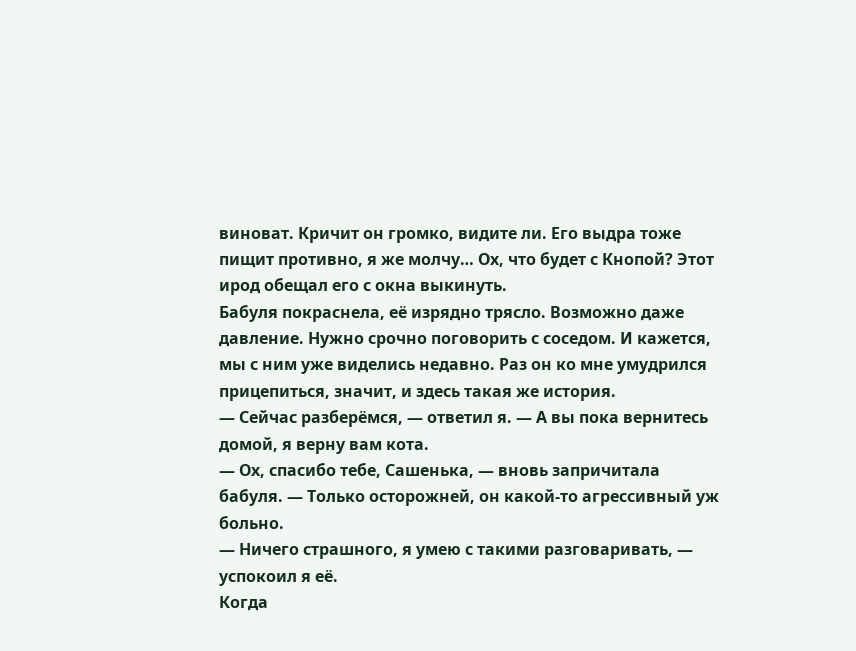виноват. Кричит он громко, видите ли. Его выдра тоже пищит противно, я же молчу… Ох, что будет с Кнопой? Этот ирод обещал его с окна выкинуть.
Бабуля покраснела, её изрядно трясло. Возможно даже давление. Нужно срочно поговорить с соседом. И кажется, мы с ним уже виделись недавно. Раз он ко мне умудрился прицепиться, значит, и здесь такая же история.
— Сейчас разберёмся, — ответил я. — А вы пока вернитесь домой, я верну вам кота.
— Ох, спасибо тебе, Сашенька, — вновь запричитала бабуля. — Только осторожней, он какой-то агрессивный уж больно.
— Ничего страшного, я умею с такими разговаривать, — успокоил я её.
Когда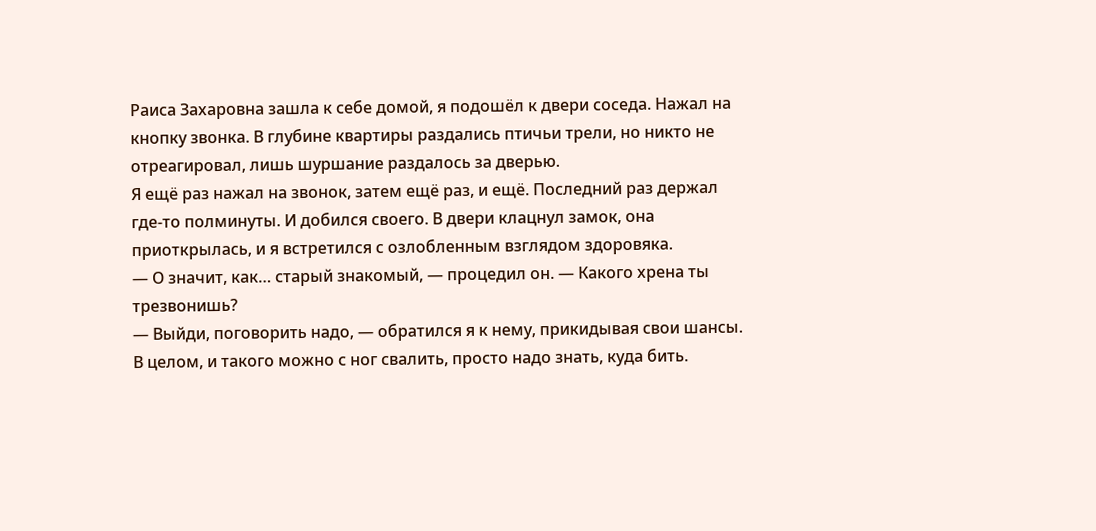Раиса Захаровна зашла к себе домой, я подошёл к двери соседа. Нажал на кнопку звонка. В глубине квартиры раздались птичьи трели, но никто не отреагировал, лишь шуршание раздалось за дверью.
Я ещё раз нажал на звонок, затем ещё раз, и ещё. Последний раз держал где-то полминуты. И добился своего. В двери клацнул замок, она приоткрылась, и я встретился с озлобленным взглядом здоровяка.
— О значит, как… старый знакомый, — процедил он. — Какого хрена ты трезвонишь?
— Выйди, поговорить надо, — обратился я к нему, прикидывая свои шансы.
В целом, и такого можно с ног свалить, просто надо знать, куда бить.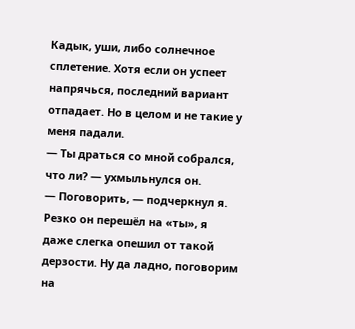Кадык, уши, либо солнечное сплетение. Хотя если он успеет напрячься, последний вариант отпадает. Но в целом и не такие у меня падали.
— Ты драться со мной собрался, что ли? — ухмыльнулся он.
— Поговорить, — подчеркнул я.
Резко он перешёл на «ты», я даже слегка опешил от такой дерзости. Ну да ладно, поговорим на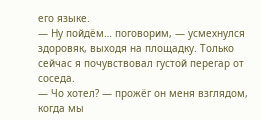его языке.
— Ну пойдём… поговорим, — усмехнулся здоровяк, выходя на площадку. Только сейчас я почувствовал густой перегар от соседа.
— Чо хотел? — прожёг он меня взглядом, когда мы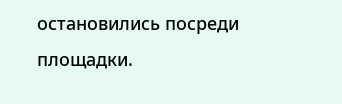остановились посреди площадки.